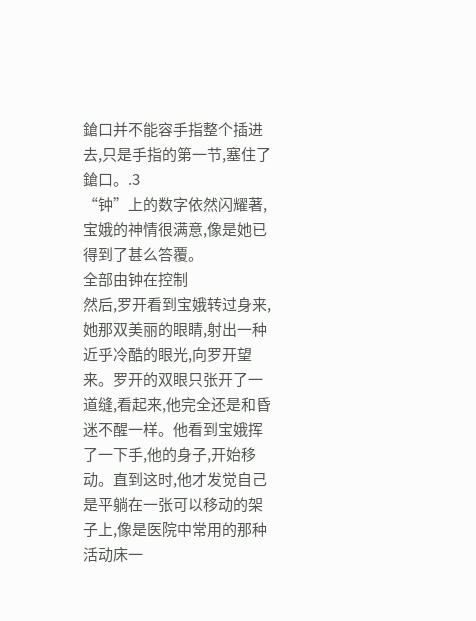鎗口并不能容手指整个插进去,只是手指的第一节,塞住了鎗口。.3
“钟”上的数字依然闪耀著,宝娥的神情很满意,像是她已得到了甚么答覆。
全部由钟在控制
然后,罗开看到宝娥转过身来,她那双美丽的眼睛,射出一种近乎冷酷的眼光,向罗开望来。罗开的双眼只张开了一道缝,看起来,他完全还是和昏迷不醒一样。他看到宝娥挥了一下手,他的身子,开始移动。直到这时,他才发觉自己是平躺在一张可以移动的架子上,像是医院中常用的那种活动床一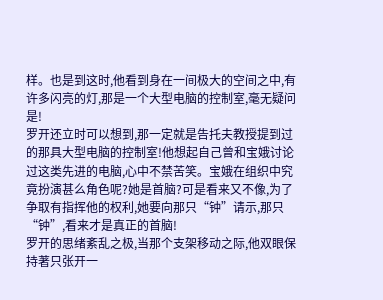样。也是到这时,他看到身在一间极大的空间之中,有许多闪亮的灯,那是一个大型电脑的控制室,毫无疑问是!
罗开还立时可以想到,那一定就是告托夫教授提到过的那具大型电脑的控制室!他想起自己曾和宝娥讨论过这类先进的电脑,心中不禁苦笑。宝娥在组织中究竟扮演甚么角色呢?她是首脑?可是看来又不像,为了争取有指挥他的权利,她要向那只“钟”请示,那只“钟”,看来才是真正的首脑!
罗开的思绪紊乱之极,当那个支架移动之际,他双眼保持著只张开一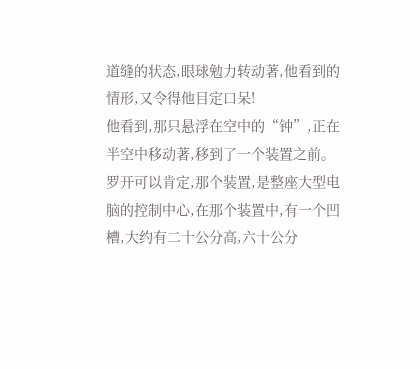道缝的状态,眼球勉力转动著,他看到的情形,又令得他目定口呆!
他看到,那只悬浮在空中的“钟”,正在半空中移动著,移到了一个装置之前。罗开可以肯定,那个装置,是整座大型电脑的控制中心,在那个装置中,有一个凹槽,大约有二十公分高,六十公分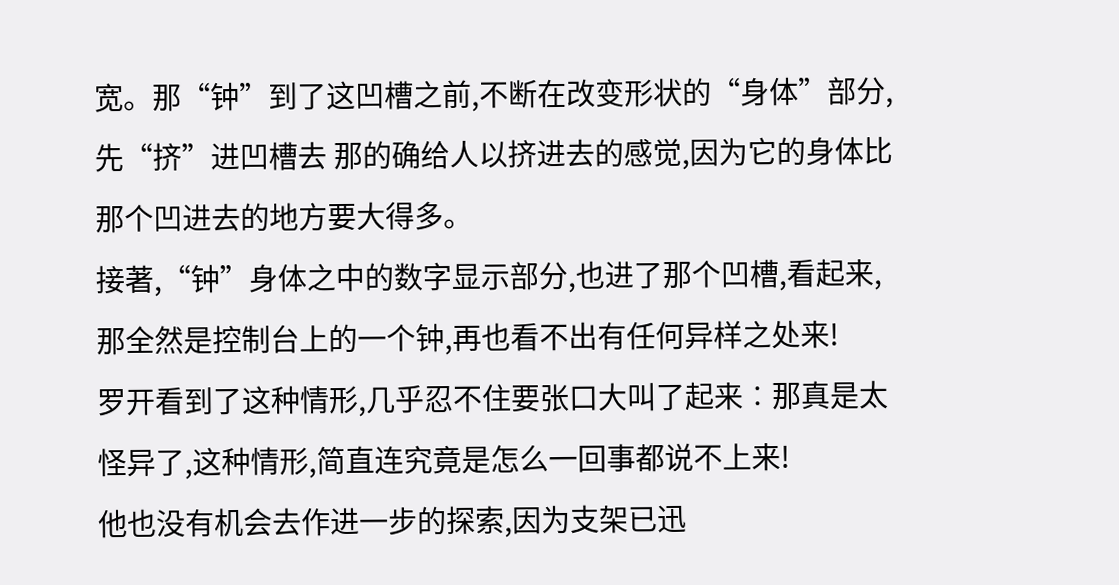宽。那“钟”到了这凹槽之前,不断在改变形状的“身体”部分,先“挤”进凹槽去 那的确给人以挤进去的感觉,因为它的身体比那个凹进去的地方要大得多。
接著,“钟”身体之中的数字显示部分,也进了那个凹槽,看起来,那全然是控制台上的一个钟,再也看不出有任何异样之处来!
罗开看到了这种情形,几乎忍不住要张口大叫了起来︰那真是太怪异了,这种情形,简直连究竟是怎么一回事都说不上来!
他也没有机会去作进一步的探索,因为支架已迅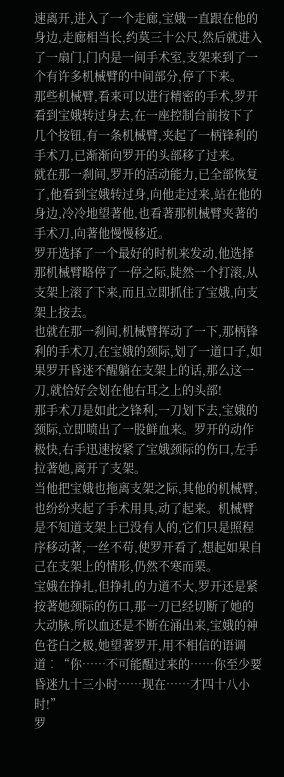速离开,进入了一个走廊,宝娥一直跟在他的身边,走廊相当长,约莫三十公尺,然后就进入了一扇门,门内是一间手术室,支架来到了一个有许多机械臂的中间部分,停了下来。
那些机械臂,看来可以进行精密的手术,罗开看到宝娥转过身去,在一座控制台前按下了几个按钮,有一条机械臂,夹起了一柄锋利的手术刀,已渐渐向罗开的头部移了过来。
就在那一刹间,罗开的活动能力,已全部恢复了,他看到宝娥转过身,向他走过来,站在他的身边,冷冷地望著他,也看著那机械臂夹著的手术刀,向著他慢慢移近。
罗开选择了一个最好的时机来发动,他选择那机械臂略停了一停之际,陡然一个打滚,从支架上滚了下来,而且立即抓住了宝娥,向支架上按去。
也就在那一刹间,机械臂挥动了一下,那柄锋利的手术刀,在宝娥的颈际,划了一道口子,如果罗开昏迷不醒躺在支架上的话,那么这一刀,就恰好会划在他右耳之上的头部!
那手术刀是如此之锋利,一刀划下去,宝娥的颈际,立即喷出了一股鲜血来。罗开的动作极快,右手迅速按紧了宝娥颈际的伤口,左手拉著她,离开了支架。
当他把宝娥也拖离支架之际,其他的机械臂,也纷纷夹起了手术用具,动了起来。机械臂是不知道支架上已没有人的,它们只是照程序移动著,一丝不苟,使罗开看了,想起如果自己在支架上的情形,仍然不寒而栗。
宝娥在挣扎,但挣扎的力道不大,罗开还是紧按著她颈际的伤口,那一刀已经切断了她的大动脉,所以血还是不断在涌出来,宝娥的神色苍白之极,她望著罗开,用不相信的语调道︰“你……不可能醒过来的……你至少要昏迷九十三小时……现在……才四十八小时!”
罗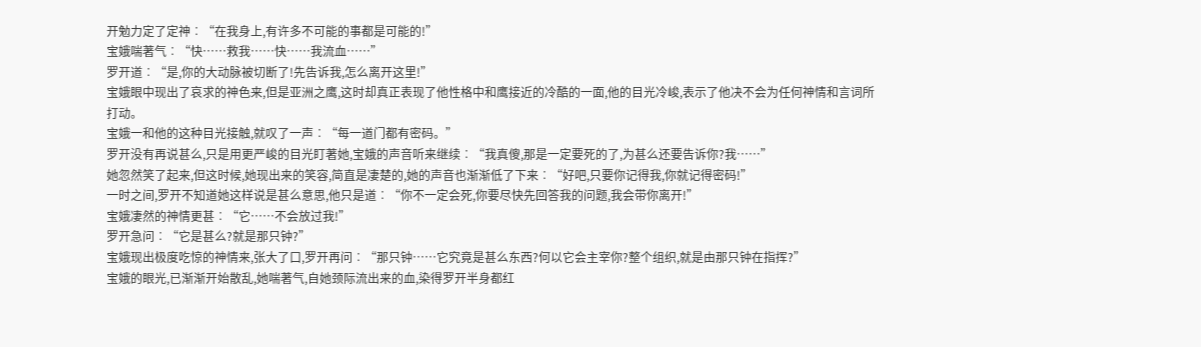开勉力定了定神︰“在我身上,有许多不可能的事都是可能的!”
宝娥喘著气︰“快……救我……快……我流血……”
罗开道︰“是,你的大动脉被切断了!先告诉我,怎么离开这里!”
宝娥眼中现出了哀求的神色来,但是亚洲之鹰,这时却真正表现了他性格中和鹰接近的冷酷的一面,他的目光冷峻,表示了他决不会为任何神情和言词所打动。
宝娥一和他的这种目光接触,就叹了一声︰“每一道门都有密码。”
罗开没有再说甚么,只是用更严峻的目光盯著她,宝娥的声音听来继续︰“我真傻,那是一定要死的了,为甚么还要告诉你?我……”
她忽然笑了起来,但这时候,她现出来的笑容,简直是凄楚的,她的声音也渐渐低了下来︰“好吧,只要你记得我,你就记得密码!”
一时之间,罗开不知道她这样说是甚么意思,他只是道︰“你不一定会死,你要尽快先回答我的问题,我会带你离开!”
宝娥凄然的神情更甚︰“它……不会放过我!”
罗开急问︰“它是甚么?就是那只钟?”
宝娥现出极度吃惊的神情来,张大了口,罗开再问︰“那只钟……它究竟是甚么东西?何以它会主宰你?整个组织,就是由那只钟在指挥?”
宝娥的眼光,已渐渐开始散乱,她喘著气,自她颈际流出来的血,染得罗开半身都红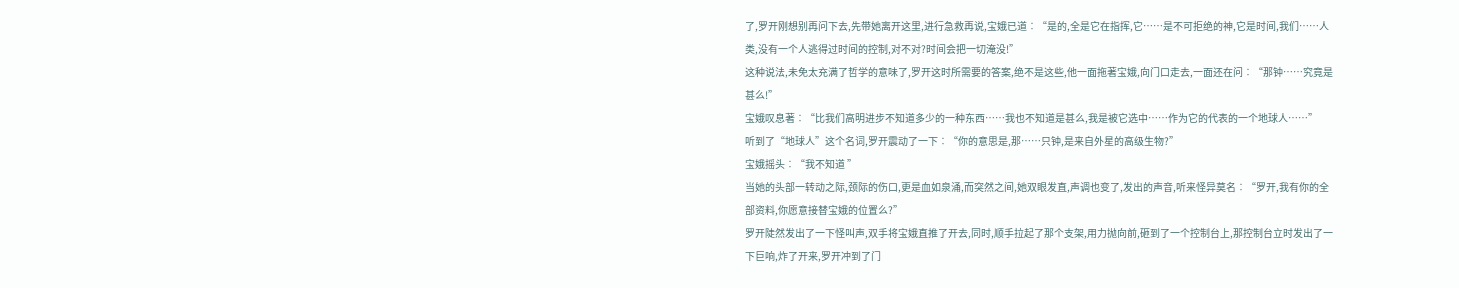了,罗开刚想别再问下去,先带她离开这里,进行急救再说,宝娥已道︰“是的,全是它在指挥,它……是不可拒绝的神,它是时间,我们……人类,没有一个人逃得过时间的控制,对不对?时间会把一切淹没!”
这种说法,未免太充满了哲学的意味了,罗开这时所需要的答案,绝不是这些,他一面拖著宝娥,向门口走去,一面还在问︰“那钟……究竟是甚么!”
宝娥叹息著︰“比我们高明进步不知道多少的一种东西……我也不知道是甚么,我是被它选中……作为它的代表的一个地球人……”
听到了“地球人”这个名词,罗开震动了一下︰“你的意思是,那……只钟,是来自外星的高级生物?”
宝娥摇头︰“我不知道 ”
当她的头部一转动之际,颈际的伤口,更是血如泉涌,而突然之间,她双眼发直,声调也变了,发出的声音,听来怪异莫名︰“罗开,我有你的全部资料,你愿意接替宝娥的位置么?”
罗开陡然发出了一下怪叫声,双手将宝娥直推了开去,同时,顺手拉起了那个支架,用力抛向前,砸到了一个控制台上,那控制台立时发出了一下巨响,炸了开来,罗开冲到了门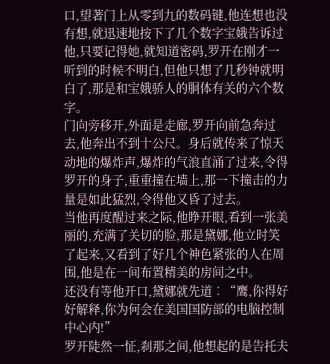口,望著门上从零到九的数码键,他连想也没有想,就迅速地按下了几个数字宝娥告诉过他,只要记得她,就知道密码,罗开在刚才一听到的时候不明白,但他只想了几秒钟就明白了,那是和宝娥骄人的胴体有关的六个数字。
门向旁移开,外面是走廊,罗开向前急奔过去,他奔出不到十公尺。身后就传来了惊天动地的爆炸声,爆炸的气浪直涌了过来,令得罗开的身子,重重撞在墙上,那一下撞击的力量是如此猛烈,令得他又昏了过去。
当他再度醒过来之际,他睁开眼,看到一张美丽的,充满了关切的脸,那是黛娜,他立时笑了起来,又看到了好几个神色紧张的人在周围,他是在一间布置精美的房间之中。
还没有等他开口,黛娜就先道︰“鹰,你得好好解释,你为何会在美国国防部的电脑控制中心内!”
罗开陡然一怔,刹那之间,他想起的是告托夫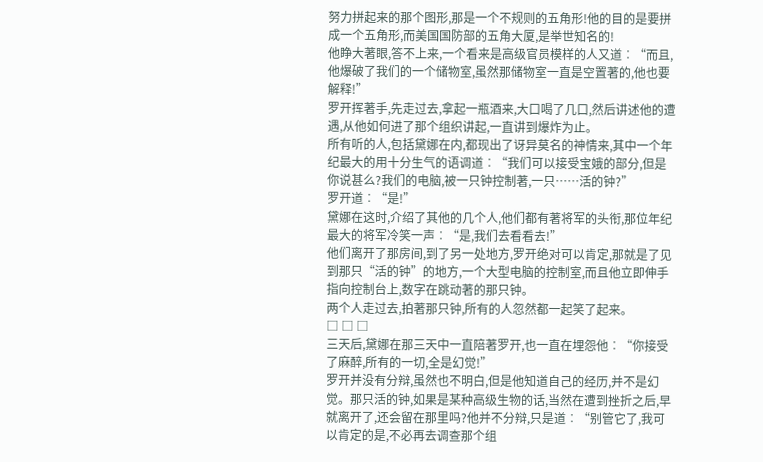努力拼起来的那个图形,那是一个不规则的五角形!他的目的是要拼成一个五角形,而美国国防部的五角大厦,是举世知名的!
他睁大著眼,答不上来,一个看来是高级官员模样的人又道︰“而且,他爆破了我们的一个储物室,虽然那储物室一直是空置著的,他也要解释!”
罗开挥著手,先走过去,拿起一瓶酒来,大口喝了几口,然后讲述他的遭遇,从他如何进了那个组织讲起,一直讲到爆炸为止。
所有听的人,包括黛娜在内,都现出了讶异莫名的神情来,其中一个年纪最大的用十分生气的语调道︰“我们可以接受宝娥的部分,但是你说甚么?我们的电脑,被一只钟控制著,一只……活的钟?”
罗开道︰“是!”
黛娜在这时,介绍了其他的几个人,他们都有著将军的头衔,那位年纪最大的将军冷笑一声︰“是,我们去看看去!”
他们离开了那房间,到了另一处地方,罗开绝对可以肯定,那就是了见到那只“活的钟”的地方,一个大型电脑的控制室,而且他立即伸手指向控制台上,数字在跳动著的那只钟。
两个人走过去,拍著那只钟,所有的人忽然都一起笑了起来。
□ □ □
三天后,黛娜在那三天中一直陪著罗开,也一直在埋怨他︰“你接受了麻醉,所有的一切,全是幻觉!”
罗开并没有分辩,虽然也不明白,但是他知道自己的经历,并不是幻觉。那只活的钟,如果是某种高级生物的话,当然在遭到挫折之后,早就离开了,还会留在那里吗?他并不分辩,只是道︰“别管它了,我可以肯定的是,不必再去调查那个组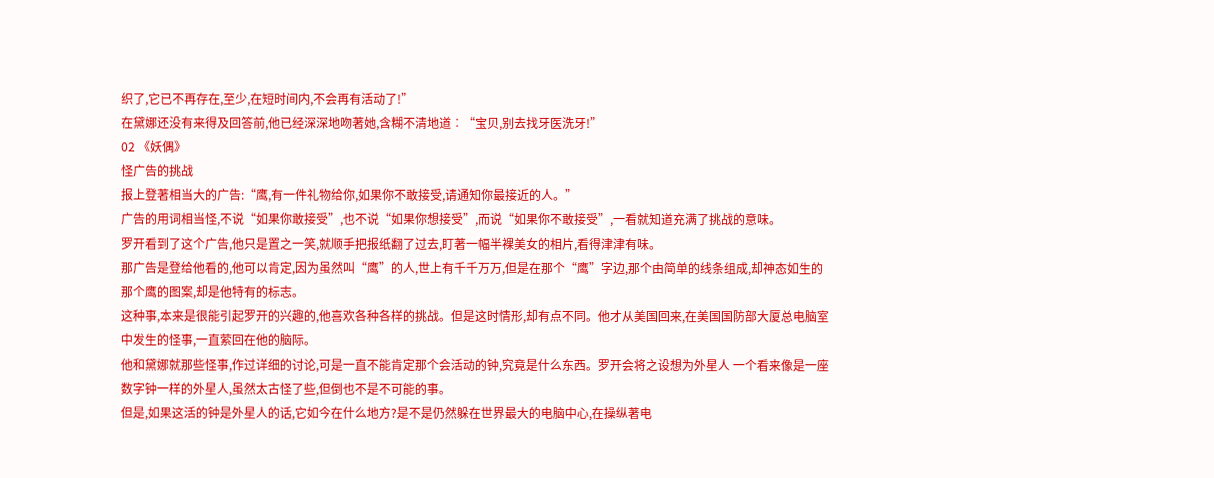织了,它已不再存在,至少,在短时间内,不会再有活动了!”
在黛娜还没有来得及回答前,他已经深深地吻著她,含糊不清地道︰“宝贝,别去找牙医洗牙!”
02 《妖偶》
怪广告的挑战
报上登著相当大的广告:“鹰,有一件礼物给你,如果你不敢接受,请通知你最接近的人。”
广告的用词相当怪,不说“如果你敢接受”,也不说“如果你想接受”,而说“如果你不敢接受”,一看就知道充满了挑战的意味。
罗开看到了这个广告,他只是置之一笑,就顺手把报纸翻了过去,盯著一幅半裸美女的相片,看得津津有味。
那广告是登给他看的,他可以肯定,因为虽然叫“鹰”的人,世上有千千万万,但是在那个“鹰”字边,那个由简单的线条组成,却神态如生的那个鹰的图案,却是他特有的标志。
这种事,本来是很能引起罗开的兴趣的,他喜欢各种各样的挑战。但是这时情形,却有点不同。他才从美国回来,在美国国防部大厦总电脑室中发生的怪事,一直萦回在他的脑际。
他和黛娜就那些怪事,作过详细的讨论,可是一直不能肯定那个会活动的钟,究竟是什么东西。罗开会将之设想为外星人 一个看来像是一座数字钟一样的外星人,虽然太古怪了些,但倒也不是不可能的事。
但是,如果这活的钟是外星人的话,它如今在什么地方?是不是仍然躲在世界最大的电脑中心,在操纵著电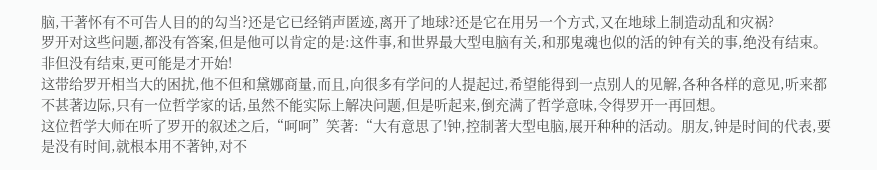脑,干著怀有不可告人目的的勾当?还是它已经销声匿迹,离开了地球?还是它在用另一个方式,又在地球上制造动乱和灾祸?
罗开对这些问题,都没有答案,但是他可以肯定的是:这件事,和世界最大型电脑有关,和那鬼魂也似的活的钟有关的事,绝没有结束。非但没有结束,更可能是才开始!
这带给罗开相当大的困扰,他不但和黛娜商量,而且,向很多有学问的人提起过,希望能得到一点别人的见解,各种各样的意见,听来都不甚著边际,只有一位哲学家的话,虽然不能实际上解决问题,但是听起来,倒充满了哲学意味,令得罗开一再回想。
这位哲学大师在听了罗开的叙述之后,“呵呵”笑著:“大有意思了!钟,控制著大型电脑,展开种种的活动。朋友,钟是时间的代表,要是没有时间,就根本用不著钟,对不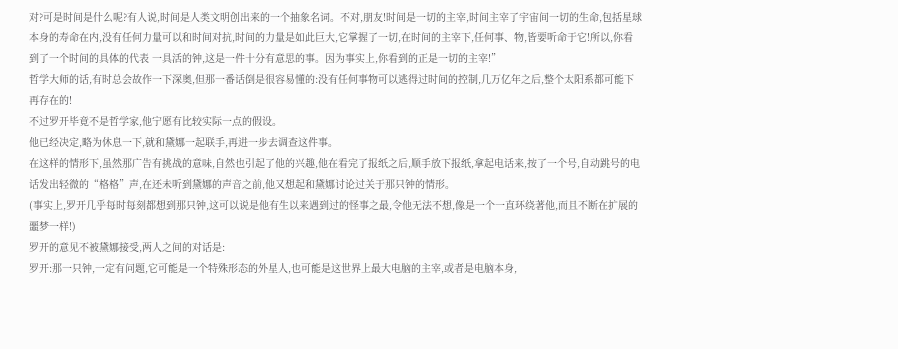对?可是时间是什么呢?有人说,时间是人类文明创出来的一个抽象名词。不对,朋友!时间是一切的主宰,时间主宰了宇宙间一切的生命,包括星球本身的寿命在内,没有任何力量可以和时间对抗,时间的力量是如此巨大,它掌握了一切,在时间的主宰下,任何事、物,皆要听命于它!所以,你看到了一个时间的具体的代表 一具活的钟,这是一件十分有意思的事。因为事实上,你看到的正是一切的主宰!”
哲学大师的话,有时总会故作一下深奥,但那一番话倒是很容易懂的:没有任何事物可以逃得过时间的控制,几万亿年之后,整个太阳系都可能下再存在的!
不过罗开毕竟不是哲学家,他宁愿有比较实际一点的假设。
他已经决定,略为休息一下,就和黛娜一起联手,再进一步去调查这件事。
在这样的情形下,虽然那广告有挑战的意味,自然也引起了他的兴趣,他在看完了报纸之后,顺手放下报纸,拿起电话来,按了一个号,自动跳号的电话发出轻微的“格格”声,在还未听到黛娜的声音之前,他又想起和黛娜讨论过关于那只钟的情形。
(事实上,罗开几乎每时每刻都想到那只钟,这可以说是他有生以来遇到过的怪事之最,令他无法不想,像是一个一直环绕著他,而且不断在扩展的噩梦一样!)
罗开的意见不被黛娜接受,两人之间的对话是:
罗开:那一只钟,一定有问题,它可能是一个特殊形态的外星人,也可能是这世界上最大电脑的主宰,或者是电脑本身,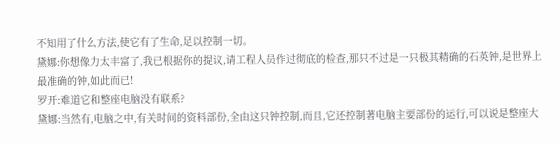不知用了什么方法,使它有了生命,足以控制一切。
黛娜:你想像力太丰富了,我已根据你的提议,请工程人员作过彻底的检查,那只不过是一只极其精确的石英钟,是世界上最准确的钟,如此而已!
罗开:难道它和整座电脑没有联系?
黛娜:当然有,电脑之中,有关时间的资料部份,全由这只钟控制,而且,它还控制著电脑主要部份的运行,可以说是整座大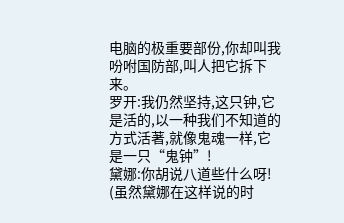电脑的极重要部份,你却叫我吩咐国防部,叫人把它拆下来。
罗开:我仍然坚持,这只钟,它是活的,以一种我们不知道的方式活著,就像鬼魂一样,它是一只“鬼钟”!
黛娜:你胡说八道些什么呀!
(虽然黛娜在这样说的时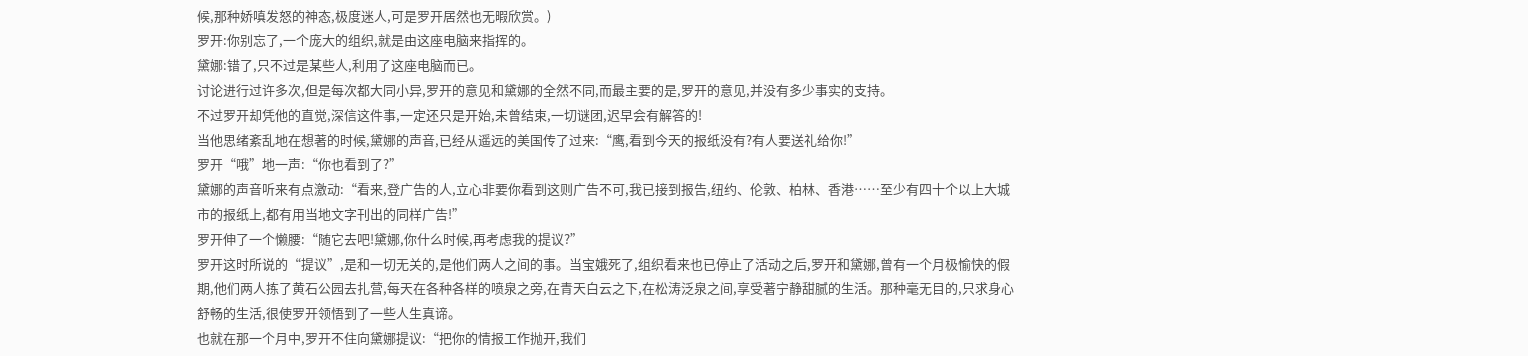候,那种娇嗔发怒的神态,极度迷人,可是罗开居然也无暇欣赏。)
罗开:你别忘了,一个庞大的组织,就是由这座电脑来指挥的。
黛娜:错了,只不过是某些人,利用了这座电脑而已。
讨论进行过许多次,但是每次都大同小异,罗开的意见和黛娜的全然不同,而最主要的是,罗开的意见,并没有多少事实的支持。
不过罗开却凭他的直觉,深信这件事,一定还只是开始,未曾结束,一切谜团,迟早会有解答的!
当他思绪紊乱地在想著的时候,黛娜的声音,已经从遥远的美国传了过来:“鹰,看到今天的报纸没有?有人要送礼给你!”
罗开“哦”地一声:“你也看到了?”
黛娜的声音听来有点激动:“看来,登广告的人,立心非要你看到这则广告不可,我已接到报告,纽约、伦敦、柏林、香港……至少有四十个以上大城市的报纸上,都有用当地文字刊出的同样广告!”
罗开伸了一个懒腰:“随它去吧!黛娜,你什么时候,再考虑我的提议?”
罗开这时所说的“提议”,是和一切无关的,是他们两人之间的事。当宝娥死了,组织看来也已停止了活动之后,罗开和黛娜,曾有一个月极愉快的假期,他们两人拣了黄石公园去扎营,每天在各种各样的喷泉之旁,在青天白云之下,在松涛泛泉之间,享受著宁静甜腻的生活。那种毫无目的,只求身心舒畅的生活,很使罗开领悟到了一些人生真谛。
也就在那一个月中,罗开不住向黛娜提议:“把你的情报工作抛开,我们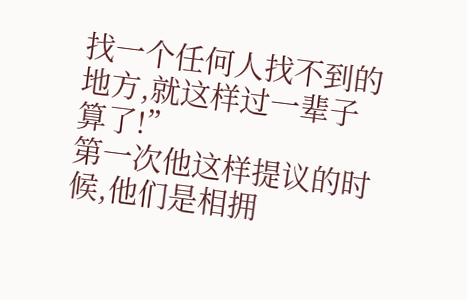找一个任何人找不到的地方,就这样过一辈子算了!”
第一次他这样提议的时候,他们是相拥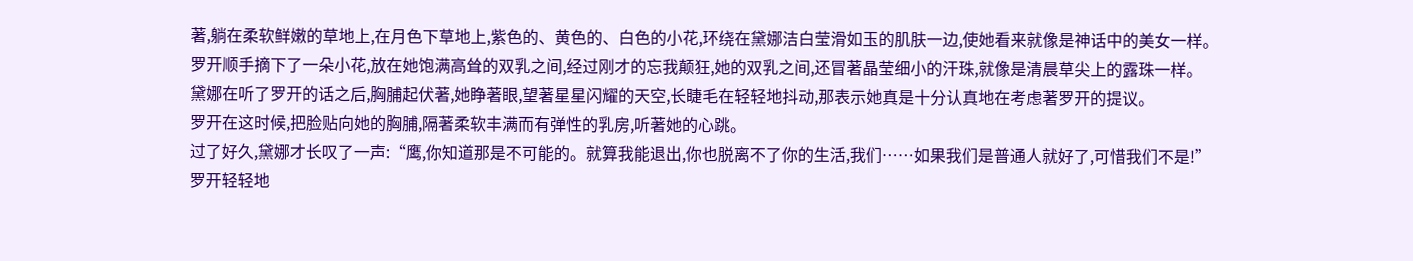著,躺在柔软鲜嫩的草地上,在月色下草地上,紫色的、黄色的、白色的小花,环绕在黛娜洁白莹滑如玉的肌肤一边,使她看来就像是神话中的美女一样。罗开顺手摘下了一朵小花,放在她饱满高耸的双乳之间,经过刚才的忘我颠狂,她的双乳之间,还冒著晶莹细小的汗珠,就像是清晨草尖上的露珠一样。
黛娜在听了罗开的话之后,胸脯起伏著,她睁著眼,望著星星闪耀的天空,长睫毛在轻轻地抖动,那表示她真是十分认真地在考虑著罗开的提议。
罗开在这时候,把脸贴向她的胸脯,隔著柔软丰满而有弹性的乳房,听著她的心跳。
过了好久,黛娜才长叹了一声:“鹰,你知道那是不可能的。就算我能退出,你也脱离不了你的生活,我们……如果我们是普通人就好了,可惜我们不是!”
罗开轻轻地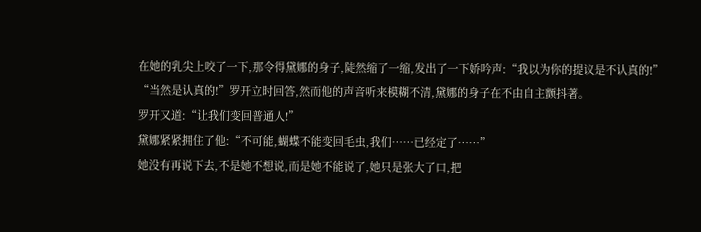在她的乳尖上咬了一下,那令得黛娜的身子,陡然缩了一缩,发出了一下娇吟声:“我以为你的提议是不认真的!”
“当然是认真的!”罗开立时回答,然而他的声音听来模糊不清,黛娜的身子在不由自主颤抖著。
罗开又道:“让我们变回普通人!”
黛娜紧紧拥住了他:“不可能,蝴蝶不能变回毛虫,我们……已经定了……”
她没有再说下去,不是她不想说,而是她不能说了,她只是张大了口,把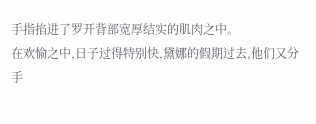手指掐进了罗开背部宽厚结实的肌肉之中。
在欢愉之中,日子过得特别快,黛娜的假期过去,他们又分手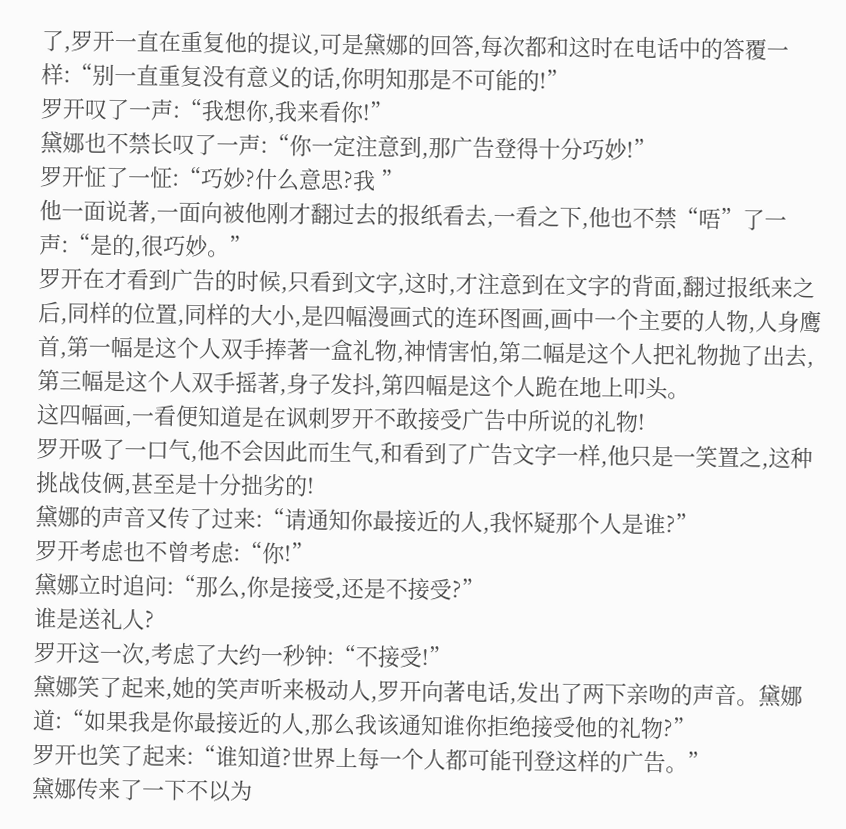了,罗开一直在重复他的提议,可是黛娜的回答,每次都和这时在电话中的答覆一样:“别一直重复没有意义的话,你明知那是不可能的!”
罗开叹了一声:“我想你,我来看你!”
黛娜也不禁长叹了一声:“你一定注意到,那广告登得十分巧妙!”
罗开怔了一怔:“巧妙?什么意思?我 ”
他一面说著,一面向被他刚才翻过去的报纸看去,一看之下,他也不禁“唔”了一声:“是的,很巧妙。”
罗开在才看到广告的时候,只看到文字,这时,才注意到在文字的背面,翻过报纸来之后,同样的位置,同样的大小,是四幅漫画式的连环图画,画中一个主要的人物,人身鹰首,第一幅是这个人双手捧著一盒礼物,神情害怕,第二幅是这个人把礼物抛了出去,第三幅是这个人双手摇著,身子发抖,第四幅是这个人跪在地上叩头。
这四幅画,一看便知道是在讽刺罗开不敢接受广告中所说的礼物!
罗开吸了一口气,他不会因此而生气,和看到了广告文字一样,他只是一笑置之,这种挑战伎俩,甚至是十分拙劣的!
黛娜的声音又传了过来:“请通知你最接近的人,我怀疑那个人是谁?”
罗开考虑也不曾考虑:“你!”
黛娜立时追问:“那么,你是接受,还是不接受?”
谁是送礼人?
罗开这一次,考虑了大约一秒钟:“不接受!”
黛娜笑了起来,她的笑声听来极动人,罗开向著电话,发出了两下亲吻的声音。黛娜道:“如果我是你最接近的人,那么我该通知谁你拒绝接受他的礼物?”
罗开也笑了起来:“谁知道?世界上每一个人都可能刊登这样的广告。”
黛娜传来了一下不以为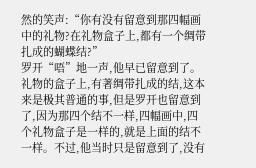然的笑声:“你有没有留意到那四幅画中的礼物?在礼物盒子上,都有一个绸带扎成的蝴蝶结?”
罗开“唔”地一声,他早已留意到了。礼物的盒子上,有著绸带扎成的结,这本来是极其普通的事,但是罗开也留意到了,因为那四个结不一样,四幅画中,四个礼物盒子是一样的,就是上面的结不一样。不过,他当时只是留意到了,没有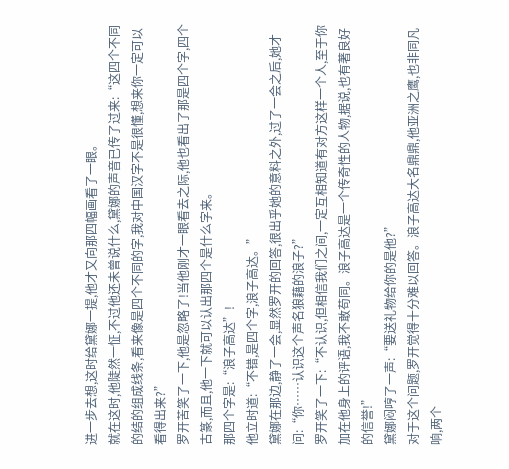进一步去想,这时给黛娜一提,他才又向那四幅画看了一眼。
就在这时,他陡然一怔,不过他还未曾说什么,黛娜的声音已传了过来:“这四个不同的结的组成线条,看来像是四个不同的字,我对中国汉字不是很懂,想来你一定可以看得出来?”
罗开苦笑了一下,他是忽略了!当他刚才一眼看去之际,他也看出了那是四个字,四个古篆,而且,他一下就可以认出那四个是什么字来。
那四个字是:“浪子高达”!
他立时道:“不错,是四个字,浪子高达。”
黛娜在那边,静了一会,显然罗开的回答,很出乎她的意料之外,过了一会之后,她才问:“你……认识这个声名狼藉的浪子?”
罗开笑了一下:“不认识,但相信我们之间,一定互相知道有对方这样一个人,至于你加在他身上的评语,我不敢苟同。浪子高达是一个传奇性的人物,据说,也有著良好的信誉!”
黛娜闷哼了一声:“要送礼物给你的是他?”
对于这个问题,罗开觉得十分难以回答。浪子高达大名鼎鼎,他亚洲之鹰,也非同凡响,两个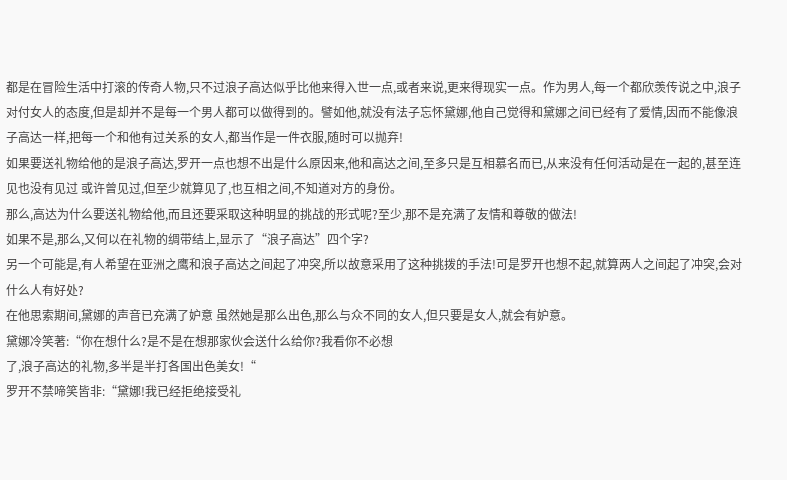都是在冒险生活中打滚的传奇人物,只不过浪子高达似乎比他来得入世一点,或者来说,更来得现实一点。作为男人,每一个都欣羡传说之中,浪子对付女人的态度,但是却并不是每一个男人都可以做得到的。譬如他,就没有法子忘怀黛娜,他自己觉得和黛娜之间已经有了爱情,因而不能像浪子高达一样,把每一个和他有过关系的女人,都当作是一件衣服,随时可以抛弃!
如果要送礼物给他的是浪子高达,罗开一点也想不出是什么原因来,他和高达之间,至多只是互相慕名而已,从来没有任何活动是在一起的,甚至连见也没有见过 或许曾见过,但至少就算见了,也互相之间,不知道对方的身份。
那么,高达为什么要送礼物给他,而且还要采取这种明显的挑战的形式呢?至少,那不是充满了友情和尊敬的做法!
如果不是,那么,又何以在礼物的绸带结上,显示了“浪子高达”四个字?
另一个可能是,有人希望在亚洲之鹰和浪子高达之间起了冲突,所以故意采用了这种挑拨的手法!可是罗开也想不起,就算两人之间起了冲突,会对什么人有好处?
在他思索期间,黛娜的声音已充满了妒意 虽然她是那么出色,那么与众不同的女人,但只要是女人,就会有妒意。
黛娜冷笑著:“你在想什么?是不是在想那家伙会送什么给你?我看你不必想
了,浪子高达的礼物,多半是半打各国出色美女!“
罗开不禁啼笑皆非:“黛娜!我已经拒绝接受礼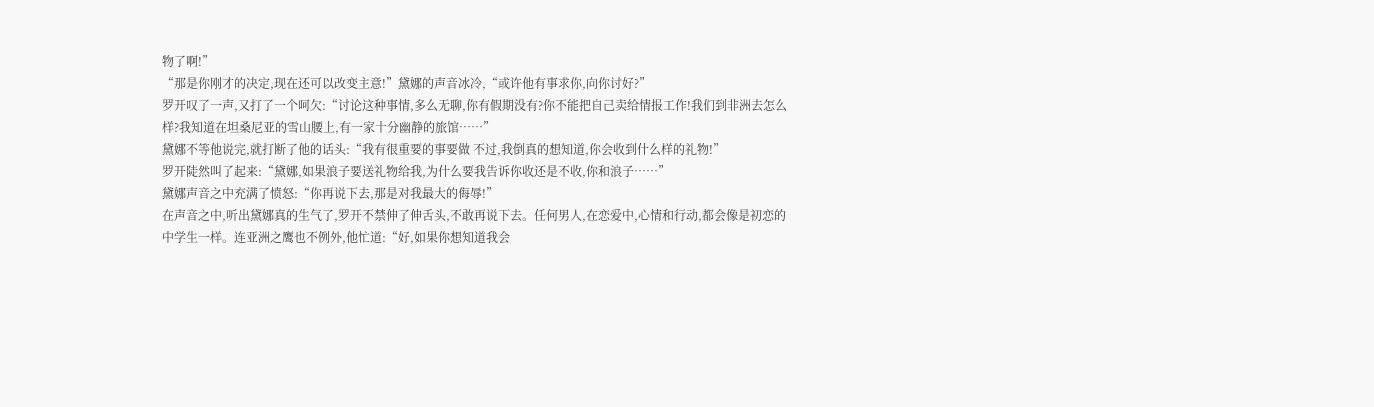物了啊!”
“那是你刚才的决定,现在还可以改变主意!”黛娜的声音冰冷,“或许他有事求你,向你讨好?”
罗开叹了一声,又打了一个呵欠:“讨论这种事情,多么无聊,你有假期没有?你不能把自己卖给情报工作!我们到非洲去怎么样?我知道在坦桑尼亚的雪山腰上,有一家十分幽静的旅馆……”
黛娜不等他说完,就打断了他的话头:“我有很重要的事要做 不过,我倒真的想知道,你会收到什么样的礼物!”
罗开陡然叫了起来:“黛娜,如果浪子要送礼物给我,为什么要我告诉你收还是不收,你和浪子……”
黛娜声音之中充满了愤怒:“你再说下去,那是对我最大的侮辱!”
在声音之中,听出黛娜真的生气了,罗开不禁伸了伸舌头,不敢再说下去。任何男人,在恋爱中,心情和行动,都会像是初恋的中学生一样。连亚洲之鹰也不例外,他忙道:“好,如果你想知道我会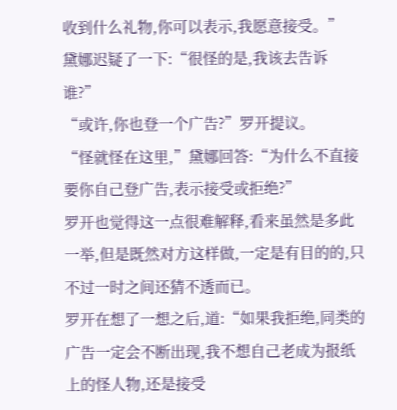收到什么礼物,你可以表示,我愿意接受。”
黛娜迟疑了一下:“很怪的是,我该去告诉谁?”
“或许,你也登一个广告?”罗开提议。
“怪就怪在这里,”黛娜回答:“为什么不直接要你自己登广告,表示接受或拒绝?”
罗开也觉得这一点很难解释,看来虽然是多此一举,但是既然对方这样做,一定是有目的的,只不过一时之间还猜不透而已。
罗开在想了一想之后,道:“如果我拒绝,同类的广告一定会不断出现,我不想自己老成为报纸上的怪人物,还是接受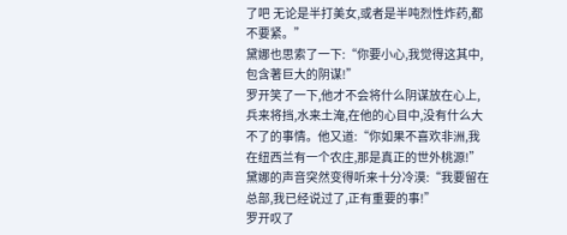了吧 无论是半打美女,或者是半吨烈性炸药,都不要紧。”
黛娜也思索了一下:“你要小心,我觉得这其中,包含著巨大的阴谋!”
罗开笑了一下,他才不会将什么阴谋放在心上,兵来将挡,水来土淹,在他的心目中,没有什么大不了的事情。他又道:“你如果不喜欢非洲,我在纽西兰有一个农庄,那是真正的世外桃源!”
黛娜的声音突然变得听来十分冷漠:“我要留在总部,我已经说过了,正有重要的事!”
罗开叹了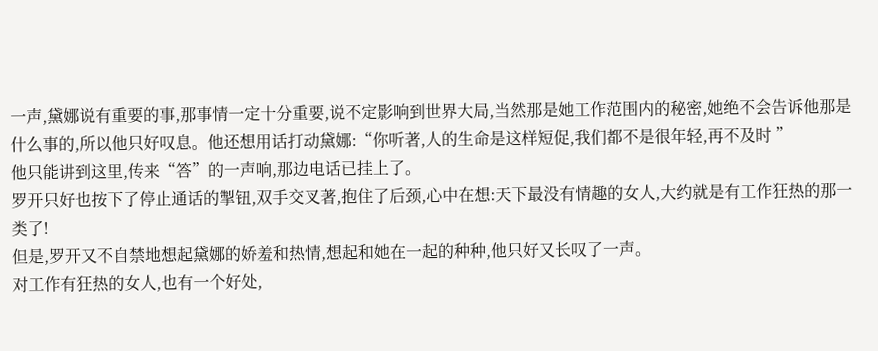一声,黛娜说有重要的事,那事情一定十分重要,说不定影响到世界大局,当然那是她工作范围内的秘密,她绝不会告诉他那是什么事的,所以他只好叹息。他还想用话打动黛娜:“你听著,人的生命是这样短促,我们都不是很年轻,再不及时 ”
他只能讲到这里,传来“答”的一声响,那边电话已挂上了。
罗开只好也按下了停止通话的掣钮,双手交叉著,抱住了后颈,心中在想:天下最没有情趣的女人,大约就是有工作狂热的那一类了!
但是,罗开又不自禁地想起黛娜的娇羞和热情,想起和她在一起的种种,他只好又长叹了一声。
对工作有狂热的女人,也有一个好处,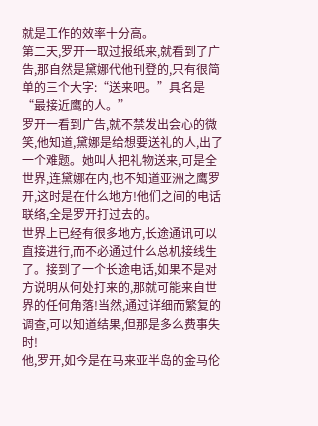就是工作的效率十分高。
第二天,罗开一取过报纸来,就看到了广告,那自然是黛娜代他刊登的,只有很简单的三个大字:“送来吧。”具名是“最接近鹰的人。”
罗开一看到广告,就不禁发出会心的微笑,他知道,黛娜是给想要送礼的人,出了一个难题。她叫人把礼物送来,可是全世界,连黛娜在内,也不知道亚洲之鹰罗开,这时是在什么地方!他们之间的电话联络,全是罗开打过去的。
世界上已经有很多地方,长途通讯可以直接进行,而不必通过什么总机接线生了。接到了一个长途电话,如果不是对方说明从何处打来的,那就可能来自世界的任何角落!当然,通过详细而繁复的调查,可以知道结果,但那是多么费事失时!
他,罗开,如今是在马来亚半岛的金马伦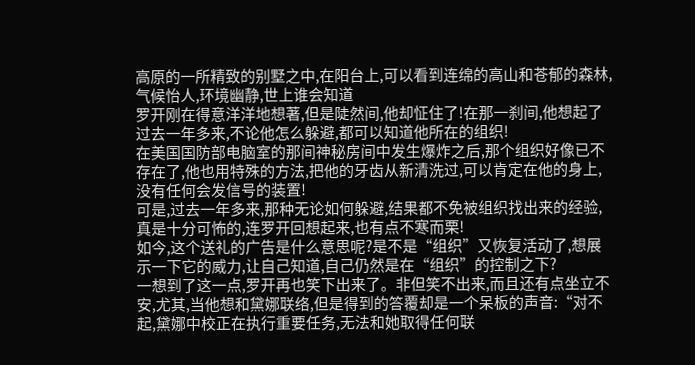高原的一所精致的别墅之中,在阳台上,可以看到连绵的高山和苍郁的森林,气候怡人,环境幽静,世上谁会知道
罗开刚在得意洋洋地想著,但是陡然间,他却怔住了!在那一刹间,他想起了过去一年多来,不论他怎么躲避,都可以知道他所在的组织!
在美国国防部电脑室的那间神秘房间中发生爆炸之后,那个组织好像已不存在了,他也用特殊的方法,把他的牙齿从新清洗过,可以肯定在他的身上,没有任何会发信号的装置!
可是,过去一年多来,那种无论如何躲避,结果都不免被组织找出来的经验,真是十分可怖的,连罗开回想起来,也有点不寒而栗!
如今,这个送礼的广告是什么意思呢?是不是“组织”又恢复活动了,想展示一下它的威力,让自己知道,自己仍然是在“组织”的控制之下?
一想到了这一点,罗开再也笑下出来了。非但笑不出来,而且还有点坐立不安,尤其,当他想和黛娜联络,但是得到的答覆却是一个呆板的声音:“对不起,黛娜中校正在执行重要任务,无法和她取得任何联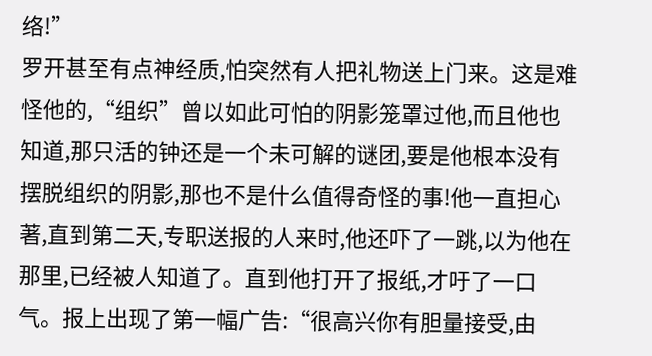络!”
罗开甚至有点神经质,怕突然有人把礼物送上门来。这是难怪他的,“组织”曾以如此可怕的阴影笼罩过他,而且他也知道,那只活的钟还是一个未可解的谜团,要是他根本没有摆脱组织的阴影,那也不是什么值得奇怪的事!他一直担心著,直到第二天,专职送报的人来时,他还吓了一跳,以为他在那里,已经被人知道了。直到他打开了报纸,才吁了一口气。报上出现了第一幅广告:“很高兴你有胆量接受,由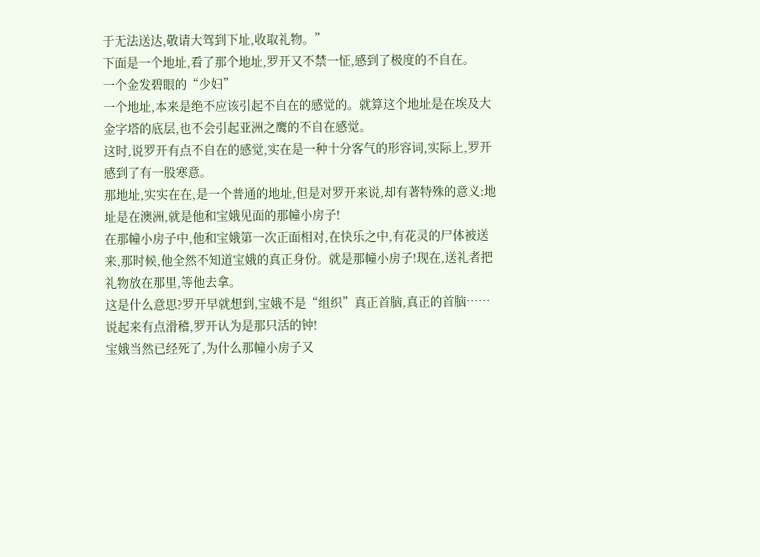于无法送达,敬请大驾到下址,收取礼物。”
下面是一个地址,看了那个地址,罗开又不禁一怔,感到了极度的不自在。
一个金发碧眼的“少妇”
一个地址,本来是绝不应该引起不自在的感觉的。就算这个地址是在埃及大金字塔的底层,也不会引起亚洲之鹰的不自在感觉。
这时,说罗开有点不自在的感觉,实在是一种十分客气的形容词,实际上,罗开感到了有一股寒意。
那地址,实实在在,是一个普通的地址,但是对罗开来说,却有著特殊的意义:地址是在澳洲,就是他和宝娥见面的那幢小房子!
在那幢小房子中,他和宝娥第一次正面相对,在快乐之中,有花灵的尸体被送来,那时候,他全然不知道宝娥的真正身份。就是那幢小房子!现在,送礼者把礼物放在那里,等他去拿。
这是什么意思?罗开早就想到,宝娥不是“组织”真正首脑,真正的首脑……说起来有点滑稽,罗开认为是那只活的钟!
宝娥当然已经死了,为什么那幢小房子又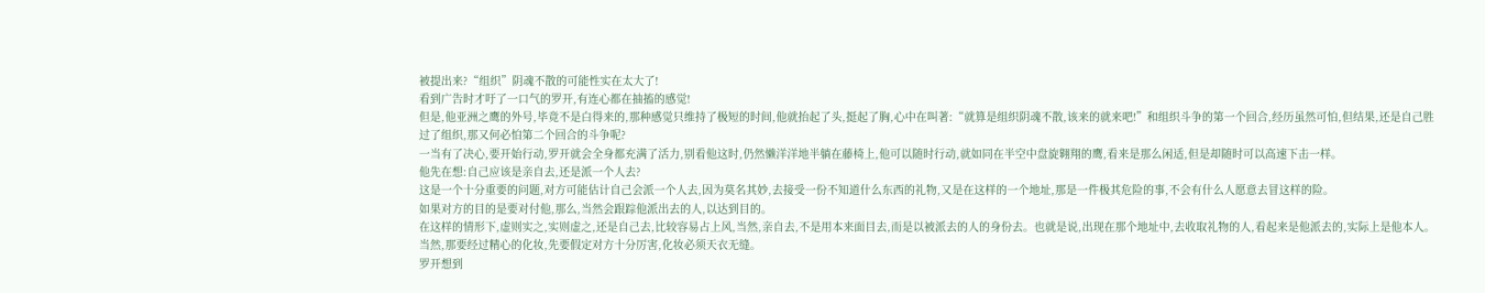被提出来?“组织”阴魂不散的可能性实在太大了!
看到广告时才吁了一口气的罗开,有连心都在抽搐的感觉!
但是,他亚洲之鹰的外号,毕竟不是白得来的,那种感觉只维持了极短的时间,他就抬起了头,挺起了胸,心中在叫著:“就算是组织阴魂不散,该来的就来吧!”和组织斗争的第一个回合,经历虽然可怕,但结果,还是自己胜过了组织,那又何必怕第二个回合的斗争呢?
一当有了决心,要开始行动,罗开就会全身都充满了活力,别看他这时,仍然懒洋洋地半躺在藤椅上,他可以随时行动,就如同在半空中盘旋翱翔的鹰,看来是那么闲适,但是却随时可以高速下击一样。
他先在想:自己应该是亲自去,还是派一个人去?
这是一个十分重要的问题,对方可能估计自己会派一个人去,因为莫名其妙,去接受一份不知道什么东西的礼物,又是在这样的一个地址,那是一件极其危险的事,不会有什么人愿意去冒这样的险。
如果对方的目的是要对付他,那么,当然会跟踪他派出去的人,以达到目的。
在这样的情形下,虚则实之,实则虚之,还是自己去,比较容易占上风,当然,亲自去,不是用本来面目去,而是以被派去的人的身份去。也就是说,出现在那个地址中,去收取礼物的人,看起来是他派去的,实际上是他本人。当然,那要经过精心的化妆,先要假定对方十分厉害,化妆必须天衣无缝。
罗开想到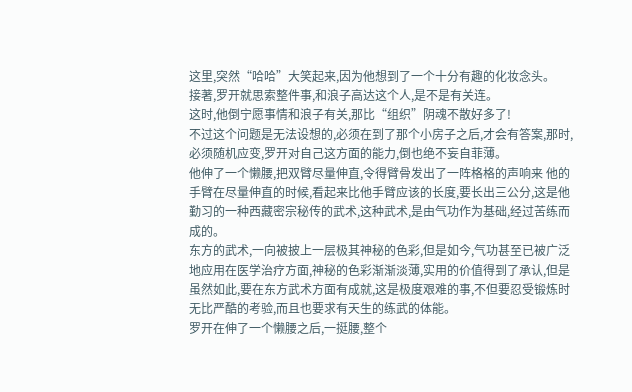这里,突然“哈哈”大笑起来,因为他想到了一个十分有趣的化妆念头。
接著,罗开就思索整件事,和浪子高达这个人,是不是有关连。
这时,他倒宁愿事情和浪子有关,那比“组织”阴魂不散好多了!
不过这个问题是无法设想的,必须在到了那个小房子之后,才会有答案,那时,必须随机应变,罗开对自己这方面的能力,倒也绝不妄自菲薄。
他伸了一个懒腰,把双臂尽量伸直,令得臂骨发出了一阵格格的声响来 他的手臂在尽量伸直的时候,看起来比他手臂应该的长度,要长出三公分,这是他勤习的一种西藏密宗秘传的武术,这种武术,是由气功作为基础,经过苦练而成的。
东方的武术,一向被披上一层极其神秘的色彩,但是如今,气功甚至已被广泛地应用在医学治疗方面,神秘的色彩渐渐淡薄,实用的价值得到了承认,但是虽然如此,要在东方武术方面有成就,这是极度艰难的事,不但要忍受锻炼时无比严酷的考验,而且也要求有天生的练武的体能。
罗开在伸了一个懒腰之后,一挺腰,整个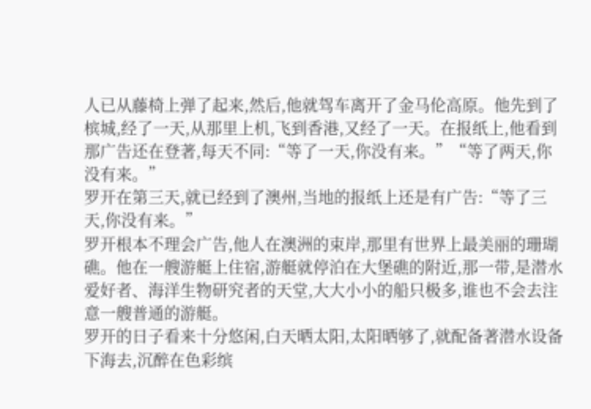人已从藤椅上弹了起来,然后,他就驾车离开了金马伦高原。他先到了槟城,经了一天,从那里上机,飞到香港,又经了一天。在报纸上,他看到那广告还在登著,每天不同:“等了一天,你没有来。”“等了两天,你没有来。”
罗开在第三天,就已经到了澳州,当地的报纸上还是有广告:“等了三天,你没有来。”
罗开根本不理会广告,他人在澳洲的束岸,那里有世界上最美丽的珊瑚礁。他在一艘游艇上住宿,游艇就停泊在大堡礁的附近,那一带,是潜水爱好者、海洋生物研究者的天堂,大大小小的船只极多,谁也不会去注意一艘普通的游艇。
罗开的日子看来十分悠闲,白天晒太阳,太阳晒够了,就配备著潜水设备下海去,沉醉在色彩缤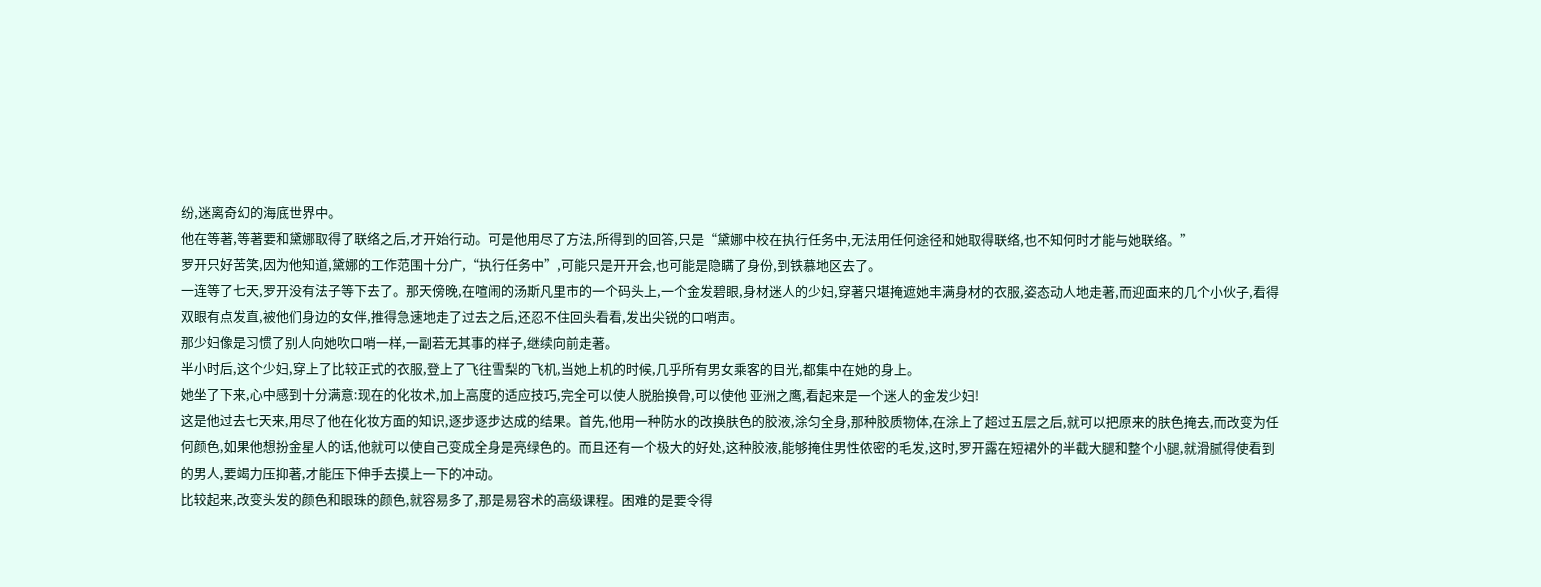纷,迷离奇幻的海底世界中。
他在等著,等著要和黛娜取得了联络之后,才开始行动。可是他用尽了方法,所得到的回答,只是“黛娜中校在执行任务中,无法用任何途径和她取得联络,也不知何时才能与她联络。”
罗开只好苦笑,因为他知道,黛娜的工作范围十分广,“执行任务中”,可能只是开开会,也可能是隐瞒了身份,到铁慕地区去了。
一连等了七天,罗开没有法子等下去了。那天傍晚,在喧闹的汤斯凡里市的一个码头上,一个金发碧眼,身材迷人的少妇,穿著只堪掩遮她丰满身材的衣服,姿态动人地走著,而迎面来的几个小伙子,看得双眼有点发直,被他们身边的女伴,推得急速地走了过去之后,还忍不住回头看看,发出尖锐的口哨声。
那少妇像是习惯了别人向她吹口哨一样,一副若无其事的样子,继续向前走著。
半小时后,这个少妇,穿上了比较正式的衣服,登上了飞往雪梨的飞机,当她上机的时候,几乎所有男女乘客的目光,都集中在她的身上。
她坐了下来,心中感到十分满意:现在的化妆术,加上高度的适应技巧,完全可以使人脱胎换骨,可以使他 亚洲之鹰,看起来是一个迷人的金发少妇!
这是他过去七天来,用尽了他在化妆方面的知识,逐步逐步达成的结果。首先,他用一种防水的改换肤色的胶液,涂匀全身,那种胶质物体,在涂上了超过五层之后,就可以把原来的肤色掩去,而改变为任何颜色,如果他想扮金星人的话,他就可以使自己变成全身是亮绿色的。而且还有一个极大的好处,这种胶液,能够掩住男性侬密的毛发,这时,罗开露在短裙外的半截大腿和整个小腿,就滑腻得使看到的男人,要竭力压抑著,才能压下伸手去摸上一下的冲动。
比较起来,改变头发的颜色和眼珠的颜色,就容易多了,那是易容术的高级课程。困难的是要令得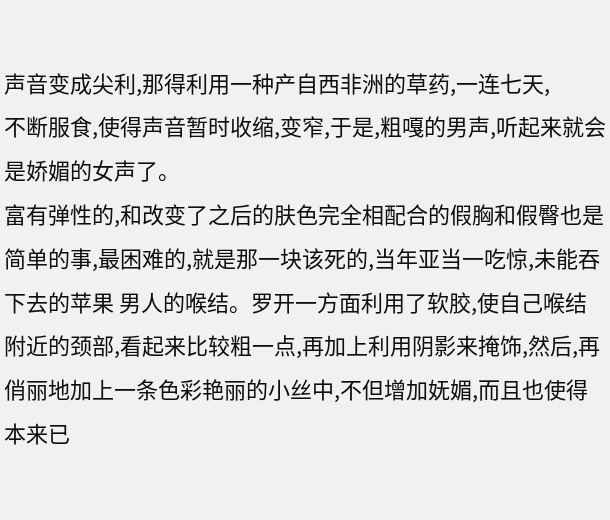声音变成尖利,那得利用一种产自西非洲的草药,一连七天,
不断服食,使得声音暂时收缩,变窄,于是,粗嘎的男声,听起来就会是娇媚的女声了。
富有弹性的,和改变了之后的肤色完全相配合的假胸和假臀也是简单的事,最困难的,就是那一块该死的,当年亚当一吃惊,未能吞下去的苹果 男人的喉结。罗开一方面利用了软胶,使自己喉结附近的颈部,看起来比较粗一点,再加上利用阴影来掩饰,然后,再俏丽地加上一条色彩艳丽的小丝中,不但增加妩媚,而且也使得本来已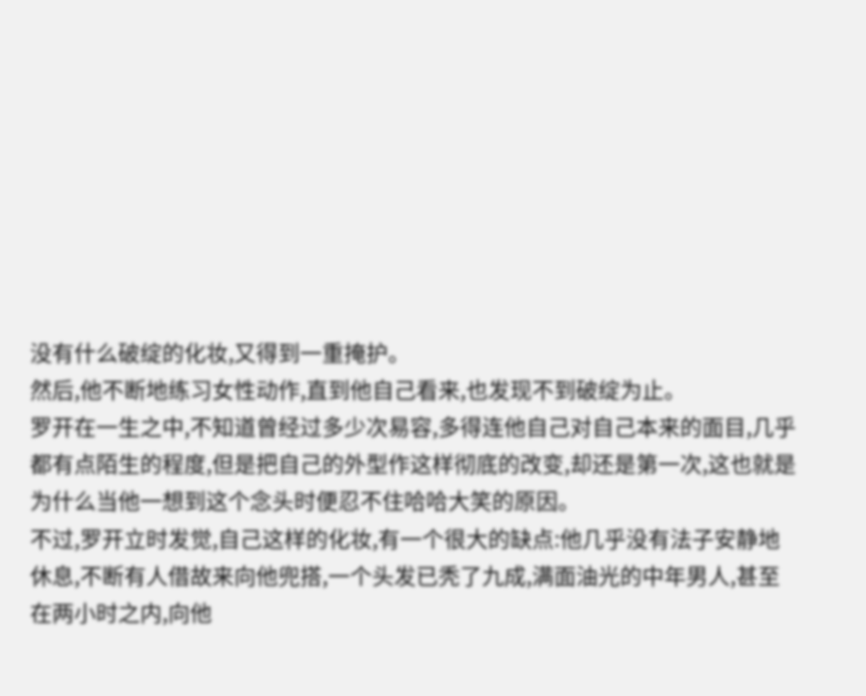没有什么破绽的化妆,又得到一重掩护。
然后,他不断地练习女性动作,直到他自己看来,也发现不到破绽为止。
罗开在一生之中,不知道曾经过多少次易容,多得连他自己对自己本来的面目,几乎都有点陌生的程度,但是把自己的外型作这样彻底的改变,却还是第一次,这也就是为什么当他一想到这个念头时便忍不住哈哈大笑的原因。
不过,罗开立时发觉,自己这样的化妆,有一个很大的缺点:他几乎没有法子安静地休息,不断有人借故来向他兜搭,一个头发已秃了九成,满面油光的中年男人,甚至在两小时之内,向他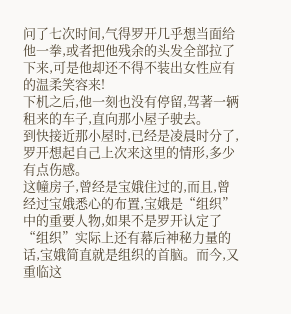问了七次时间,气得罗开几乎想当面给他一拳,或者把他残余的头发全部拉了下来,可是他却还不得不装出女性应有的温柔笑容来!
下机之后,他一刻也没有停留,驾著一辆租来的车子,直向那小屋子驶去。
到快接近那小屋时,已经是凌晨时分了,罗开想起自己上次来这里的情形,多少有点伤感。
这幢房子,曾经是宝娥住过的,而且,曾经过宝娥悉心的布置,宝娥是“组织”中的重要人物,如果不是罗开认定了“组织”实际上还有幕后神秘力量的话,宝娥简直就是组织的首脑。而今,又重临这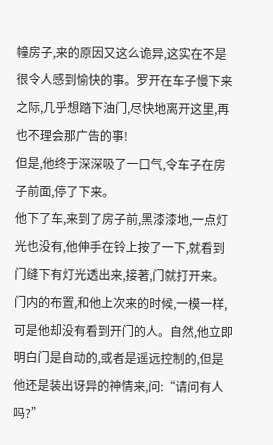幢房子,来的原因又这么诡异,这实在不是很令人感到愉快的事。罗开在车子慢下来之际,几乎想踏下油门,尽快地离开这里,再也不理会那广告的事!
但是,他终于深深吸了一口气,令车子在房子前面,停了下来。
他下了车,来到了房子前,黑漆漆地,一点灯光也没有,他伸手在铃上按了一下,就看到门缝下有灯光透出来,接著,门就打开来。门内的布置,和他上次来的时候,一模一样,可是他却没有看到开门的人。自然,他立即明白门是自动的,或者是遥远控制的,但是他还是装出讶异的神情来,问:“请问有人吗?”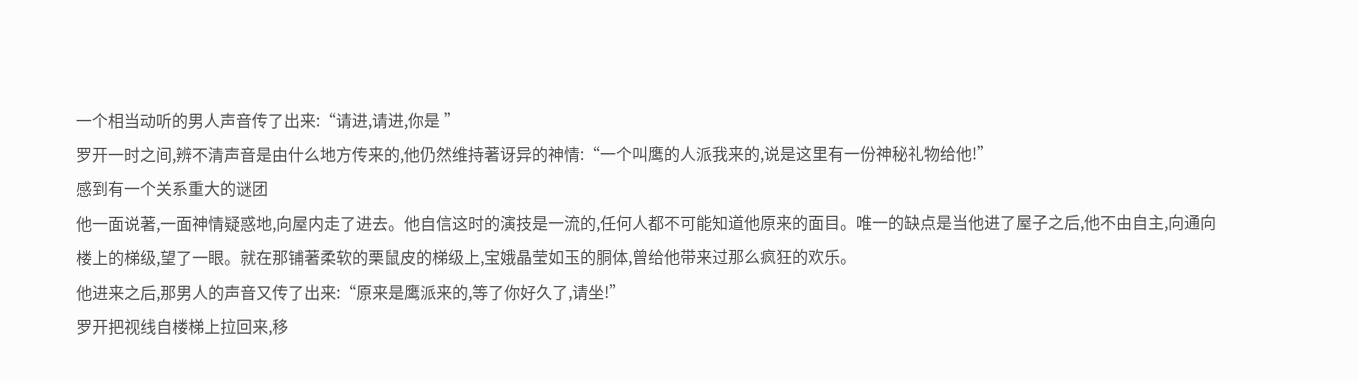一个相当动听的男人声音传了出来:“请进,请进,你是 ”
罗开一时之间,辨不清声音是由什么地方传来的,他仍然维持著讶异的神情:“一个叫鹰的人派我来的,说是这里有一份神秘礼物给他!”
感到有一个关系重大的谜团
他一面说著,一面神情疑惑地,向屋内走了进去。他自信这时的演技是一流的,任何人都不可能知道他原来的面目。唯一的缺点是当他进了屋子之后,他不由自主,向通向楼上的梯级,望了一眼。就在那铺著柔软的栗鼠皮的梯级上,宝娥晶莹如玉的胴体,曾给他带来过那么疯狂的欢乐。
他进来之后,那男人的声音又传了出来:“原来是鹰派来的,等了你好久了,请坐!”
罗开把视线自楼梯上拉回来,移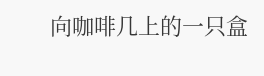向咖啡几上的一只盒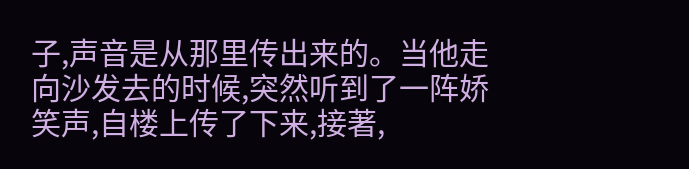子,声音是从那里传出来的。当他走向沙发去的时候,突然听到了一阵娇笑声,自楼上传了下来,接著,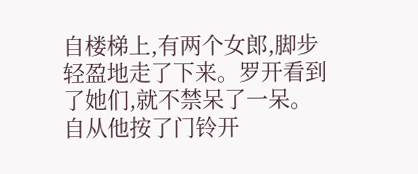自楼梯上,有两个女郎,脚步轻盈地走了下来。罗开看到了她们,就不禁呆了一呆。
自从他按了门铃开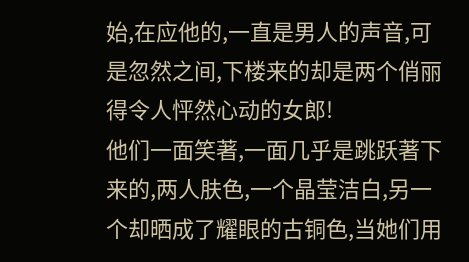始,在应他的,一直是男人的声音,可是忽然之间,下楼来的却是两个俏丽得令人怦然心动的女郎!
他们一面笑著,一面几乎是跳跃著下来的,两人肤色,一个晶莹洁白,另一个却晒成了耀眼的古铜色,当她们用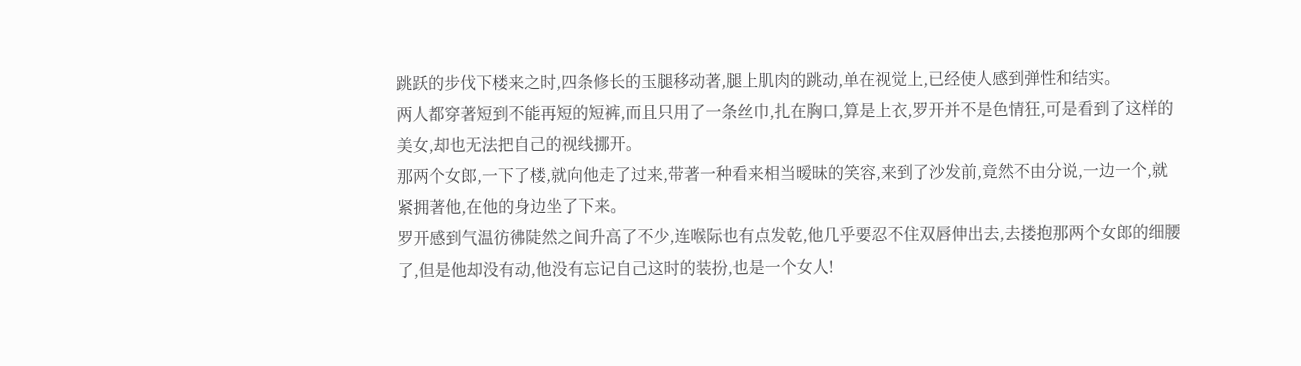跳跃的步伐下楼来之时,四条修长的玉腿移动著,腿上肌肉的跳动,单在视觉上,已经使人感到弹性和结实。
两人都穿著短到不能再短的短裤,而且只用了一条丝巾,扎在胸口,算是上衣,罗开并不是色情狂,可是看到了这样的美女,却也无法把自己的视线挪开。
那两个女郎,一下了楼,就向他走了过来,带著一种看来相当暧昧的笑容,来到了沙发前,竟然不由分说,一边一个,就紧拥著他,在他的身边坐了下来。
罗开感到气温彷彿陡然之间升高了不少,连喉际也有点发乾,他几乎要忍不住双唇伸出去,去搂抱那两个女郎的细腰了,但是他却没有动,他没有忘记自己这时的装扮,也是一个女人!